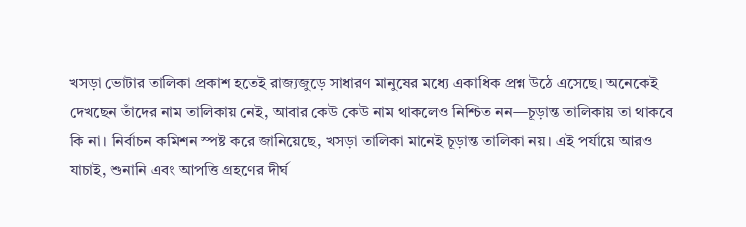খসড়া ভোটার তালিকা প্রকাশ হতেই রাজ্যজুড়ে সাধারণ মানুষের মধ্যে একাধিক প্রশ্ন উঠে এসেছে। অনেকেই দেখছেন তাঁদের নাম তালিকায় নেই, আবার কেউ কেউ নাম থাকলেও নিশ্চিত নন—চূড়ান্ত তালিকায় তা থাকবে কি না। নির্বাচন কমিশন স্পষ্ট করে জানিয়েছে, খসড়া তালিকা মানেই চূড়ান্ত তালিকা নয়। এই পর্যায়ে আরও যাচাই, শুনানি এবং আপত্তি গ্রহণের দীর্ঘ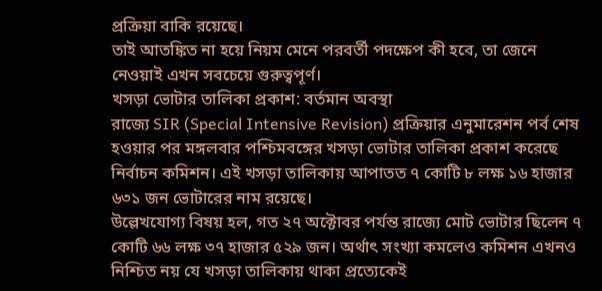প্রক্রিয়া বাকি রয়েছে।
তাই আতঙ্কিত না হয়ে নিয়ম মেনে পরবর্তী পদক্ষেপ কী হবে, তা জেনে নেওয়াই এখন সবচেয়ে গুরুত্বপূর্ণ।
খসড়া ভোটার তালিকা প্রকাশ: বর্তমান অবস্থা
রাজ্যে SIR (Special Intensive Revision) প্রক্রিয়ার এনুমারেশন পর্ব শেষ হওয়ার পর মঙ্গলবার পশ্চিমবঙ্গের খসড়া ভোটার তালিকা প্রকাশ করেছে নির্বাচন কমিশন। এই খসড়া তালিকায় আপাতত ৭ কোটি ৮ লক্ষ ১৬ হাজার ৬৩১ জন ভোটারের নাম রয়েছে।
উল্লেখযোগ্য বিষয় হল, গত ২৭ অক্টোবর পর্যন্ত রাজ্যে মোট ভোটার ছিলেন ৭ কোটি ৬৬ লক্ষ ৩৭ হাজার ৫২৯ জন। অর্থাৎ সংখ্যা কমলেও কমিশন এখনও নিশ্চিত নয় যে খসড়া তালিকায় থাকা প্রত্যেকেই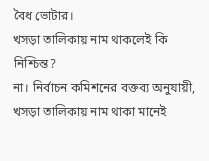বৈধ ভোটার।
খসড়া তালিকায় নাম থাকলেই কি নিশ্চিন্ত?
না। নির্বাচন কমিশনের বক্তব্য অনুযায়ী, খসড়া তালিকায় নাম থাকা মানেই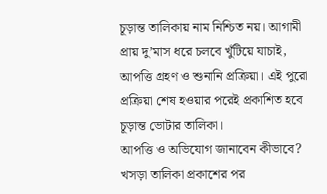চূড়ান্ত তালিকায় নাম নিশ্চিত নয়। আগামী প্রায় দু’মাস ধরে চলবে খুঁটিয়ে যাচাই, আপত্তি গ্রহণ ও শুনানি প্রক্রিয়া। এই পুরো প্রক্রিয়া শেষ হওয়ার পরেই প্রকাশিত হবে চূড়ান্ত ভোটার তালিকা।
আপত্তি ও অভিযোগ জানাবেন কীভাবে?
খসড়া তালিকা প্রকাশের পর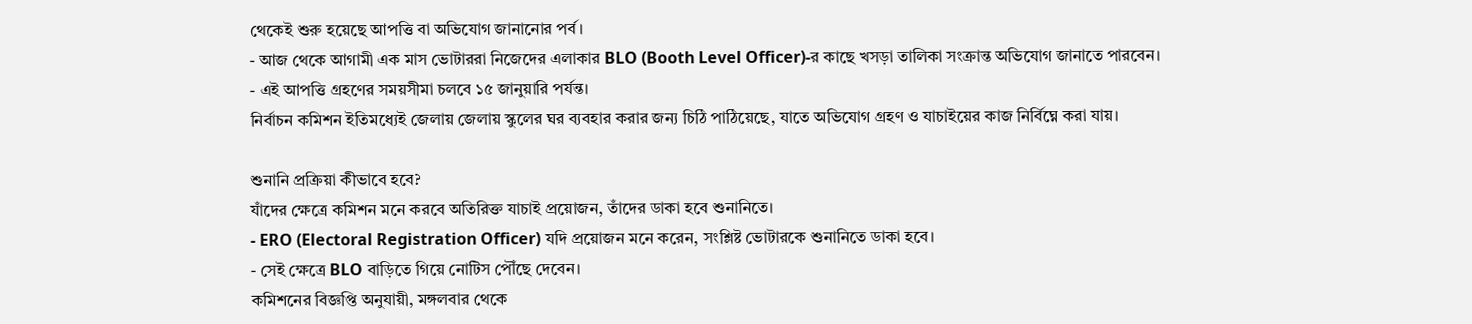থেকেই শুরু হয়েছে আপত্তি বা অভিযোগ জানানোর পর্ব।
- আজ থেকে আগামী এক মাস ভোটাররা নিজেদের এলাকার BLO (Booth Level Officer)-র কাছে খসড়া তালিকা সংক্রান্ত অভিযোগ জানাতে পারবেন।
- এই আপত্তি গ্রহণের সময়সীমা চলবে ১৫ জানুয়ারি পর্যন্ত।
নির্বাচন কমিশন ইতিমধ্যেই জেলায় জেলায় স্কুলের ঘর ব্যবহার করার জন্য চিঠি পাঠিয়েছে, যাতে অভিযোগ গ্রহণ ও যাচাইয়ের কাজ নির্বিঘ্নে করা যায়।

শুনানি প্রক্রিয়া কীভাবে হবে?
যাঁদের ক্ষেত্রে কমিশন মনে করবে অতিরিক্ত যাচাই প্রয়োজন, তাঁদের ডাকা হবে শুনানিতে।
- ERO (Electoral Registration Officer) যদি প্রয়োজন মনে করেন, সংশ্লিষ্ট ভোটারকে শুনানিতে ডাকা হবে।
- সেই ক্ষেত্রে BLO বাড়িতে গিয়ে নোটিস পৌঁছে দেবেন।
কমিশনের বিজ্ঞপ্তি অনুযায়ী, মঙ্গলবার থেকে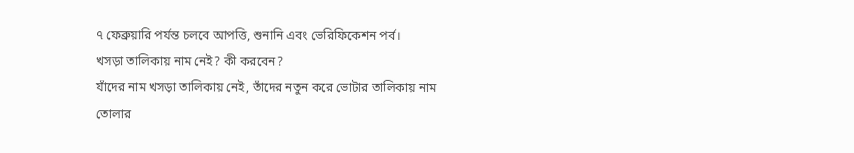৭ ফেব্রুয়ারি পর্যন্ত চলবে আপত্তি, শুনানি এবং ভেরিফিকেশন পর্ব।
খসড়া তালিকায় নাম নেই? কী করবেন?
যাঁদের নাম খসড়া তালিকায় নেই, তাঁদের নতুন করে ভোটার তালিকায় নাম তোলার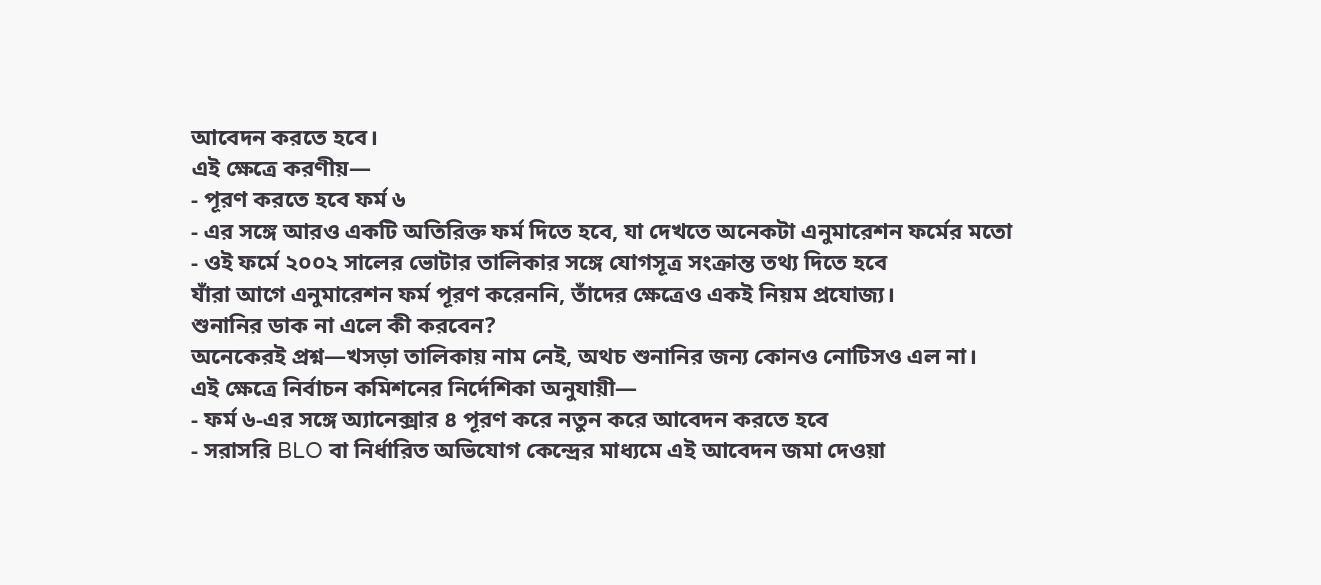আবেদন করতে হবে।
এই ক্ষেত্রে করণীয়—
- পূরণ করতে হবে ফর্ম ৬
- এর সঙ্গে আরও একটি অতিরিক্ত ফর্ম দিতে হবে, যা দেখতে অনেকটা এনুমারেশন ফর্মের মতো
- ওই ফর্মে ২০০২ সালের ভোটার তালিকার সঙ্গে যোগসূত্র সংক্রান্ত তথ্য দিতে হবে
যাঁরা আগে এনুমারেশন ফর্ম পূরণ করেননি, তাঁদের ক্ষেত্রেও একই নিয়ম প্রযোজ্য।
শুনানির ডাক না এলে কী করবেন?
অনেকেরই প্রশ্ন—খসড়া তালিকায় নাম নেই, অথচ শুনানির জন্য কোনও নোটিসও এল না।
এই ক্ষেত্রে নির্বাচন কমিশনের নির্দেশিকা অনুযায়ী—
- ফর্ম ৬-এর সঙ্গে অ্যানেক্সার ৪ পূরণ করে নতুন করে আবেদন করতে হবে
- সরাসরি BLO বা নির্ধারিত অভিযোগ কেন্দ্রের মাধ্যমে এই আবেদন জমা দেওয়া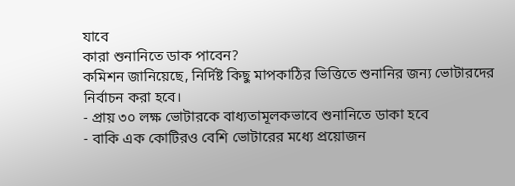যাবে
কারা শুনানিতে ডাক পাবেন?
কমিশন জানিয়েছে, নির্দিষ্ট কিছু মাপকাঠির ভিত্তিতে শুনানির জন্য ভোটারদের নির্বাচন করা হবে।
- প্রায় ৩০ লক্ষ ভোটারকে বাধ্যতামূলকভাবে শুনানিতে ডাকা হবে
- বাকি এক কোটিরও বেশি ভোটারের মধ্যে প্রয়োজন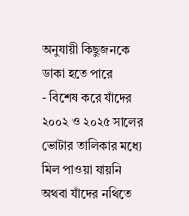অনুযায়ী কিছুজনকে ডাকা হতে পারে
- বিশেষ করে যাঁদের ২০০২ ও ২০২৫ সালের ভোটার তালিকার মধ্যে মিল পাওয়া যায়নি অথবা যাঁদের নথিতে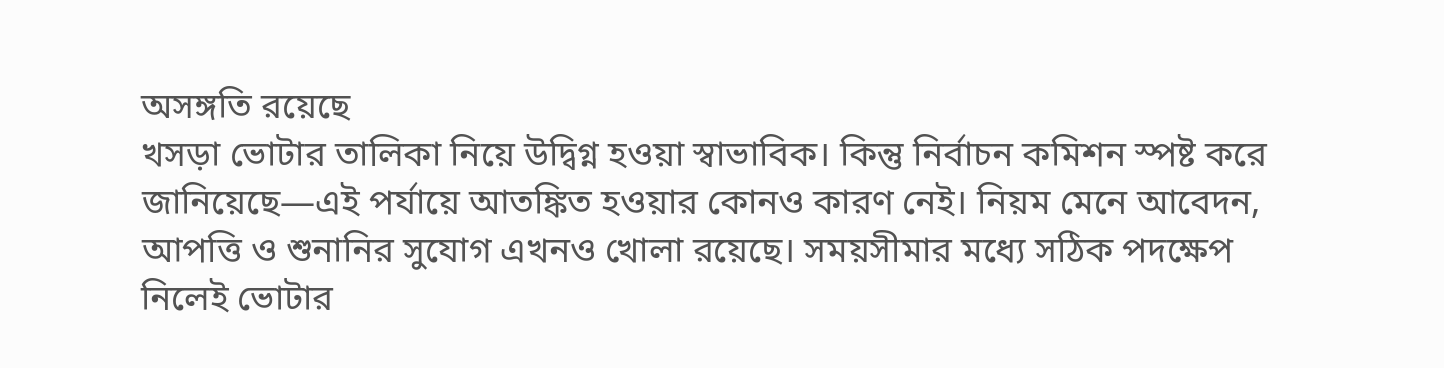অসঙ্গতি রয়েছে
খসড়া ভোটার তালিকা নিয়ে উদ্বিগ্ন হওয়া স্বাভাবিক। কিন্তু নির্বাচন কমিশন স্পষ্ট করে জানিয়েছে—এই পর্যায়ে আতঙ্কিত হওয়ার কোনও কারণ নেই। নিয়ম মেনে আবেদন, আপত্তি ও শুনানির সুযোগ এখনও খোলা রয়েছে। সময়সীমার মধ্যে সঠিক পদক্ষেপ নিলেই ভোটার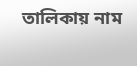তালিকায় নাম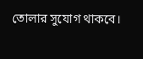তোলার সুযোগ থাকবে।